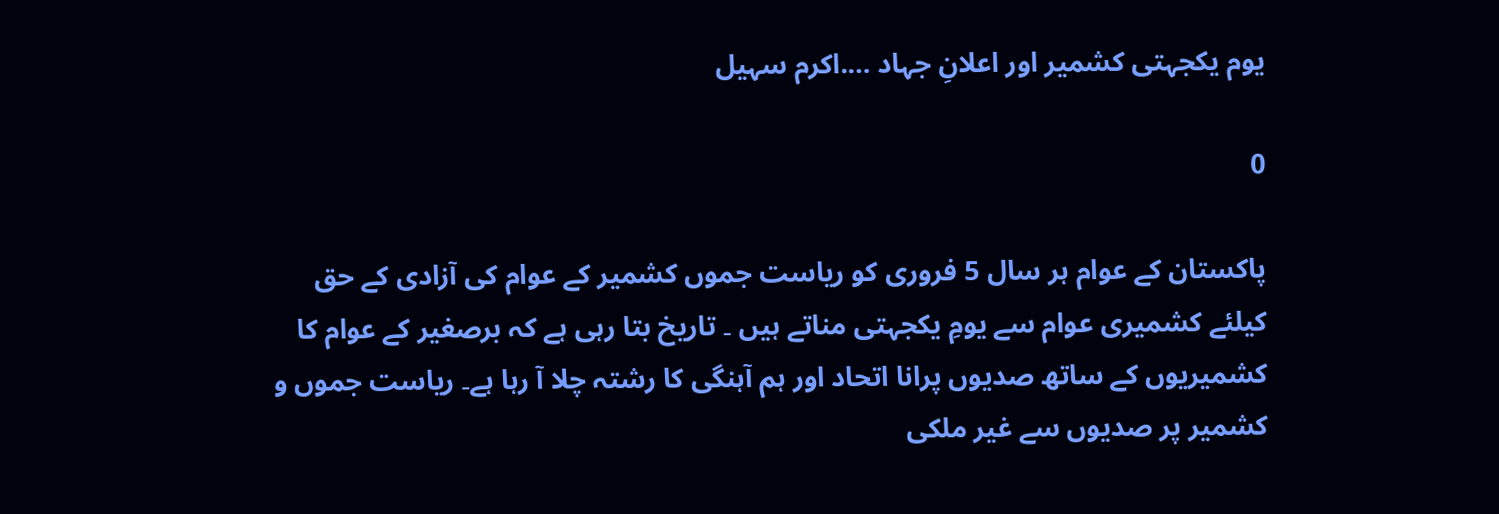یوم یکجہتی کشمیر اور اعلانِ جہاد ….اکرم سہیل

0

پاکستان کے عوام ہر سال 5 فروری کو ریاست جموں کشمیر کے عوام کی آزادی کے حق کیلئے کشمیری عوام سے یومِ یکجہتی مناتے ہیں ۔ تاریخ بتا رہی ہے کہ برصغیر کے عوام کا کشمیریوں کے ساتھ صدیوں پرانا اتحاد اور ہم آہنگی کا رشتہ چلا آ رہا ہے۔ ریاست جموں و کشمیر پر صدیوں سے غیر ملکی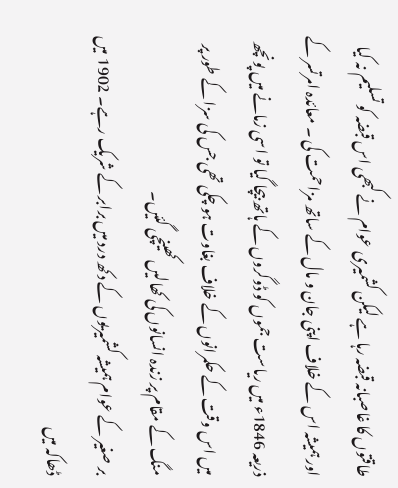طاقتوں کا غاصبانہ قبضہ رہا ہے لیکن کشمیری عوام نے کبھی اس قبضہ کو تسلیم نہ کیا اور ہمیشہ اس کے خلاف اپنی جان و مال کے ساتھ مزاحمت کی ۔ معائدہ امرتسر کے ذریعہ 1846ء میں ریاست جموں کو ڈوگروں کے ہاتھ بیچا گیا تو اسی زمانے میں پونچھ میں اس وقت کے حکمرانوں کے خلاف بغاوت ہو چکی تھی جس کی سزا کے طور پر منگ کے مقام پر زندہ انسانوں کی کھالیں کھینچی گئیں۔
بر صغیر کے عوام ہمیشہ کشمیریوں کے دکھ درد میں برابر کے شریک رہے۔ 1902 میں ڈھاکہ میں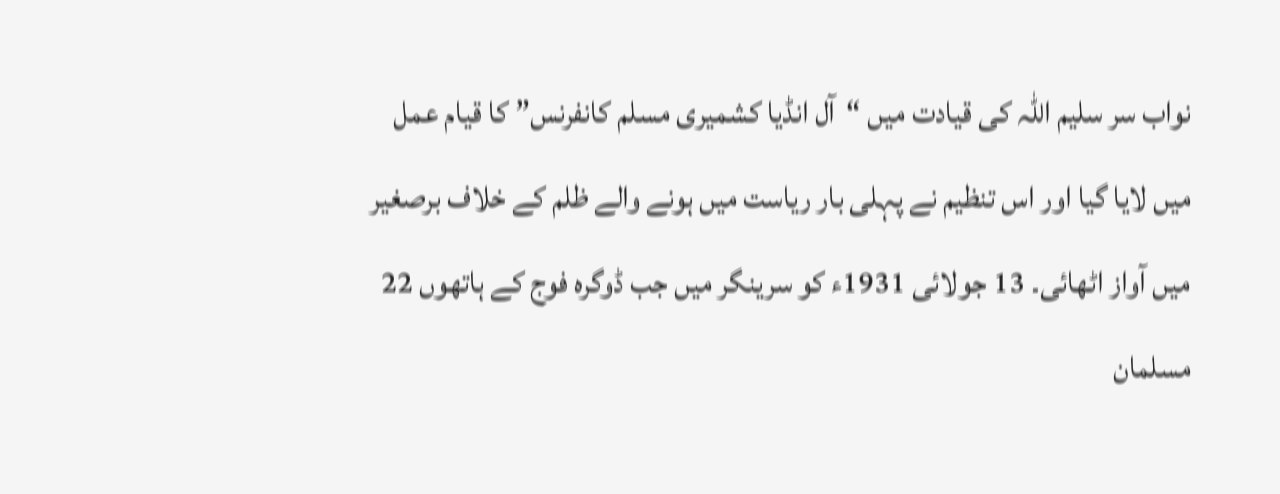نواب سر سلیم اللہ کی قیادت میں “آل انڈیا کشمیری مسلم کانفرنس” کا قیام عمل میں لایا گیا اور اس تنظیم نے پہلی بار ریاست میں ہونے والے ظلم کے خلاف برصغیر میں آواز اٹھائی۔ 13 جولائی 1931ء کو سرینگر میں جب ڈوگرہ فوج کے ہاتھوں 22 مسلمان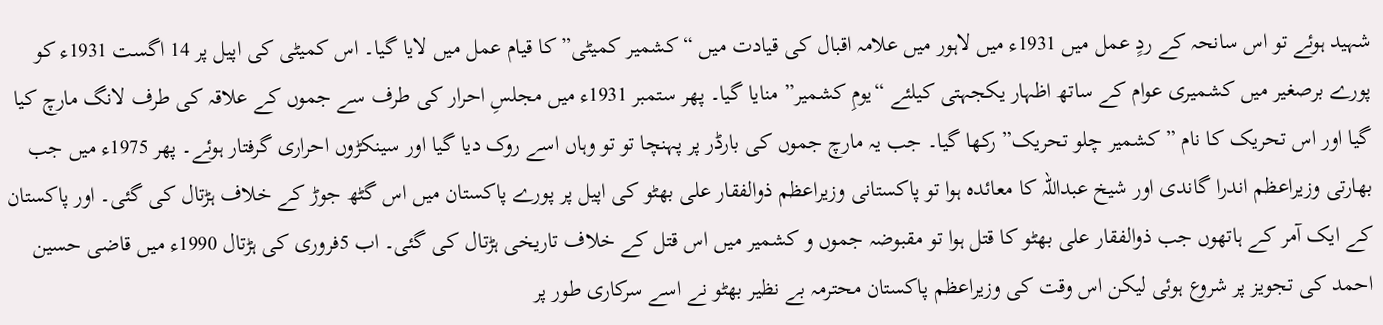شہید ہوئے تو اس سانحہ کے ردٍ عمل میں 1931ء میں لاہور میں علامہ اقبال کی قیادت میں “کشمیر کمیٹی” کا قیام عمل میں لایا گیا۔ اس کمیٹی کی اپیل پر 14 اگست 1931ء کو پورے برصغیر میں کشمیری عوام کے ساتھ اظہار یکجہتی کیلئے “یومِ کشمیر” منایا گیا۔ پھر ستمبر 1931ء میں مجلسِ احرار کی طرف سے جموں کے علاقہ کی طرف لانگ مارچ کیا گیا اور اس تحریک کا نام ” کشمیر چلو تحریک” رکھا گیا۔ جب یہ مارچ جموں کی بارڈر پر پہنچا تو تو وہاں اسے روک دیا گیا اور سینکڑوں احراری گرفتار ہوئے۔ پھر 1975ء میں جب بھارتی وزیراعظم اندرا گاندی اور شیخ عبداللہ کا معائدہ ہوا تو پاکستانی وزیراعظم ذوالفقار علی بھٹو کی اپیل پر پورے پاکستان میں اس گٹھ جوڑ کے خلاف ہڑتال کی گئی۔ اور پاکستان کے ایک آمر کے ہاتھوں جب ذوالفقار علی بھٹو کا قتل ہوا تو مقبوضہ جموں و کشمیر میں اس قتل کے خلاف تاریخی ہڑتال کی گئی۔ اب 5فروری کی ہڑتال 1990ء میں قاضی حسین احمد کی تجویز پر شروع ہوئی لیکن اس وقت کی وزیراعظم پاکستان محترمہ بے نظیر بھٹو نے اسے سرکاری طور پر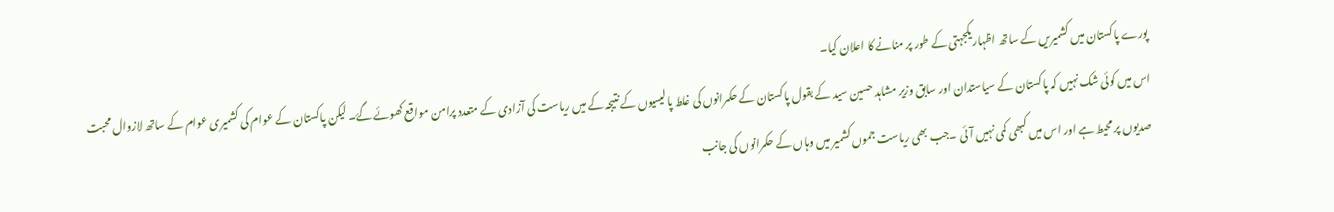پورے پاکستان میں کشمیریں کے ساتھ اظہار یکجہتی کے طور پر منانے کا اعلان کیا۔
اس میں کوئی شک نہیں کہ پاکستان کے سیاستدان اور سابق وزیر مشاہد حسین سید کے بقول پاکستان کے حکمرانوں کی غلط پالیسیوں کے نتیجہ کے میں ریاست کی آزادی کے متعدد پرامن مواقع کھوئے گۓ۔ لیکن پاکستان کے عوام کی کشمیری عوام کے ساتھ لازوال محبت صدیوں پر محیط ہے اور اس میں کبھی کمی نہیں آئی ۔جب بھی ریاست جموں کشمیر میں وہاں کے حکمرانوں کی جانب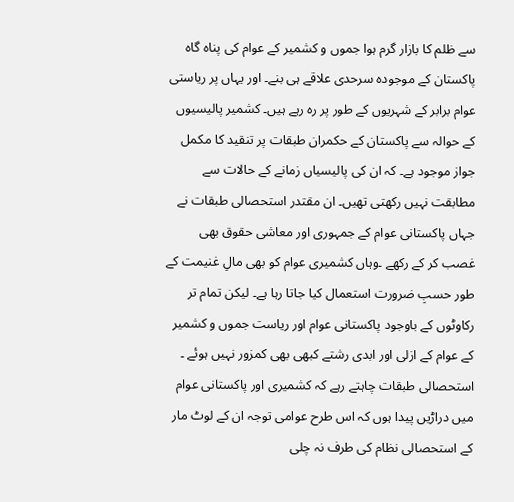سے ظلم کا بازار گرم ہوا جموں و کشمیر کے عوام کی پناہ گاہ پاکستان کے موجودہ سرحدی علاقے ہی بنے۔ اور یہاں پر ریاستی عوام برابر کے شہریوں کے طور پر رہ رہے ہیں۔ کشمیر پالیسیوں کے حوالہ سے پاکستان کے حکمران طبقات پر تنقید کا مکمل جواز موجود ہے۔ کہ ان کی پالیسیاں زمانے کے حالات سے مطابقت نہیں رکھتی تھیں۔ ان مقتدر استحصالی طبقات نے جہاں پاکستانی عوام کے جمہوری اور معاشی حقوق بھی غصب کر کے رکھے ۔وہاں کشمیری عوام کو بھی مالِ غنیمت کے طور حسبِ ضرورت استعمال کیا جاتا رہا ہے۔ لیکن تمام تر رکاوٹوں کے باوجود پاکستانی عوام اور ریاست جموں و کشمیر کے عوام کے ازلی اور ابدی رشتے کبھی بھی کمزور نہیں ہوئے ۔ استحصالی طبقات چاہتے رہے کہ کشمیری اور پاکستانی عوام میں دراڑیں پیدا ہوں کہ اس طرح عوامی توجہ ان کے لوٹ مار کے استحصالی نظام کی طرف نہ چلی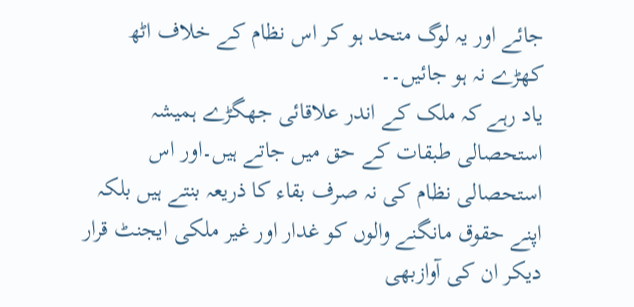جائے اور یہ لوگ متحد ہو کر اس نظام کے خلاف اٹھ کھڑے نہ ہو جائیں۔۔
یاد رہے کہ ملک کے اندر علاقائی جھگڑے ہمیشہ استحصالی طبقات کے حق میں جاتے ہیں۔اور اس استحصالی نظام کی نہ صرف بقاء کا ذریعہ بنتے ہیں بلکہ اپنے حقوق مانگنے والوں کو غدار اور غیر ملکی ایجنٹ قرار دیکر ان کی آوازبھی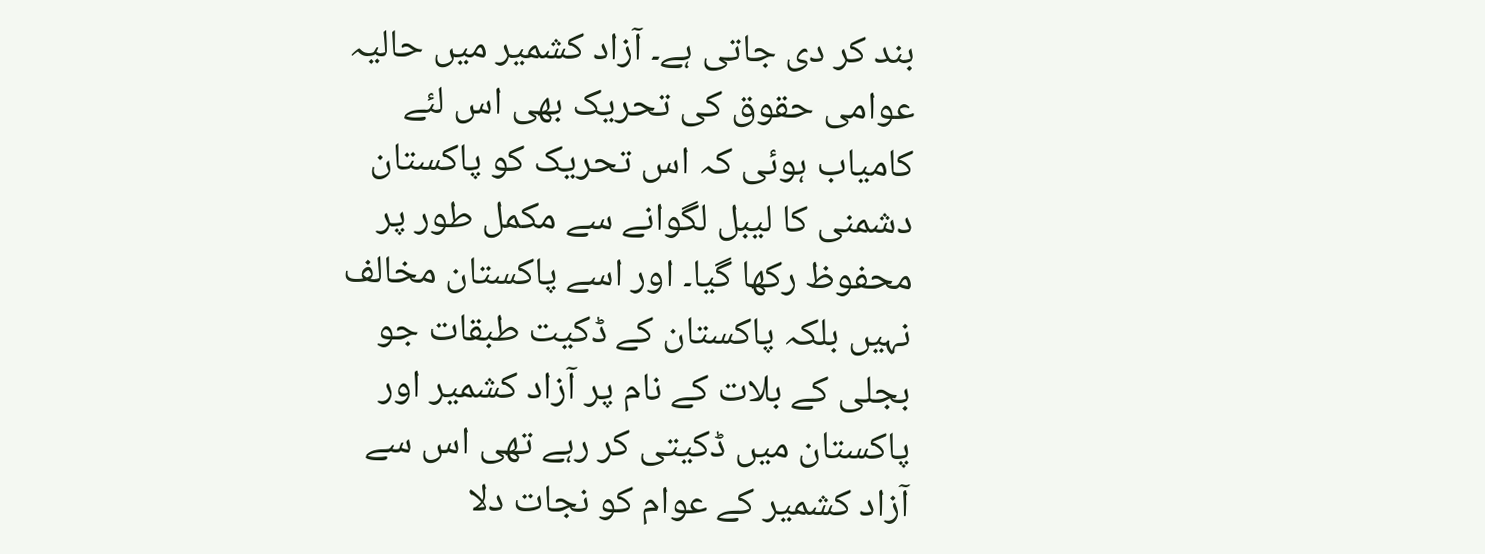بند کر دی جاتی ہے۔ آزاد کشمیر میں حالیہ عوامی حقوق کی تحریک بھی اس لئے کامیاب ہوئی کہ اس تحریک کو پاکستان دشمنی کا لیبل لگوانے سے مکمل طور پر محفوظ رکھا گیا۔ اور اسے پاکستان مخالف نہیں بلکہ پاکستان کے ڈکیت طبقات جو بجلی کے بلات کے نام پر آزاد کشمیر اور پاکستان میں ڈکیتی کر رہے تھی اس سے آزاد کشمیر کے عوام کو نجات دلا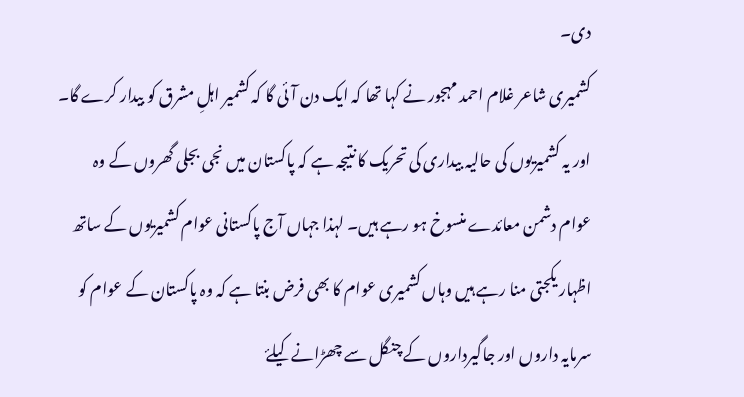دی۔
کشمیری شاعر غلام احمد مہجور نے کہا تھا کہ ایک دن آئی گا کہ کشمیر اہلِ مشرق کو بیدار کرے گا۔ اور یہ کشمیریوں کی حالیہ بیداری کی تحریک کا نتیجہ ہے کہ پاکستان میں نجی بجلی گھروں کے وہ عوام دشمن معائدے منسوخ ہو رہے ہیں۔ لہذا جہاں آج پاکستانی عوام کشمیریوں کے ساتھ اظہار یکجتی منا رہے ہیں وہاں کشمیری عوام کا بھی فرض بنتا ہے کہ وہ پاکستان کے عوام کو سرمایہ داروں اور جاگیرداروں کے چنگل سے چھڑانے کیلۓ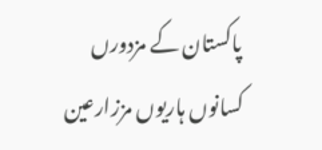پاکستان کے مزدورں کسانوں ہاریوں مززارعین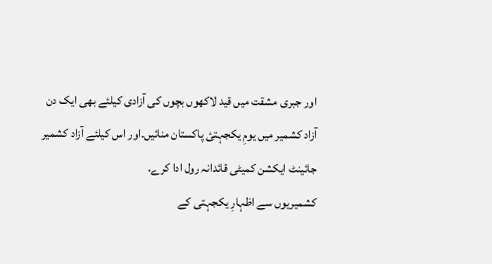اور جبری مشقت میں قید لاکھوں بچوں کی آزادی کیلئے بھی ایک دن آزاد کشمیر میں یومِ یکجہتئ پاکستان منائیں۔اور اس کیلئے آزاد کشمیر جائینٹ ایکشن کمیٹی قائدانہ رول ادا کرے.
کشمیریوں سے اظہارِ یکجہتی کے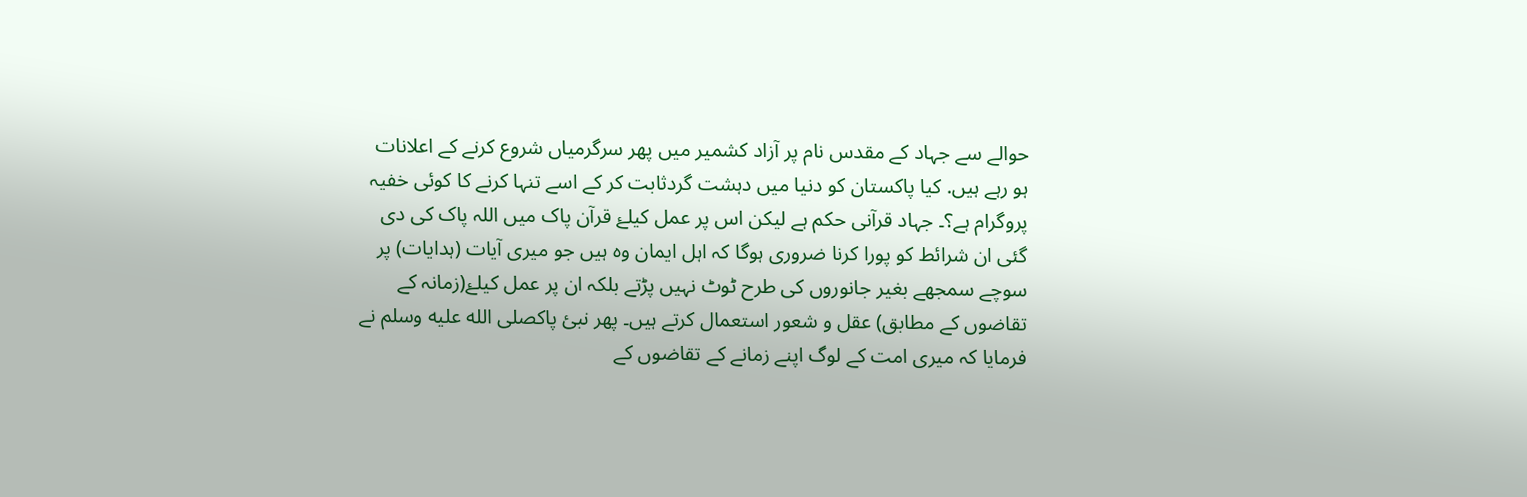حوالے سے جہاد کے مقدس نام پر آزاد کشمیر میں پھر سرگرمیاں شروع کرنے کے اعلانات ہو رہے ہیں. کیا پاکستان کو دنیا میں دہشت گردثابت کر کے اسے تنہا کرنے کا کوئی خفیہ پروگرام ہے؟۔ جہاد قرآنی حکم ہے لیکن اس پر عمل کیلۓ قرآن پاک میں اللہ پاک کی دی گئی ان شرائط کو پورا کرنا ضروری ہوگا کہ اہل ایمان وہ ہیں جو میری آیات (ہدایات) پر سوچے سمجھے بغیر جانوروں کی طرح ٹوٹ نہیں پڑتے بلکہ ان پر عمل کیلۓ(زمانہ کے تقاضوں کے مطابق) عقل و شعور استعمال کرتے ہیں۔ پھر نبئ پاکصلى الله عليه وسلم نے فرمایا کہ میری امت کے لوگ اپنے زمانے کے تقاضوں کے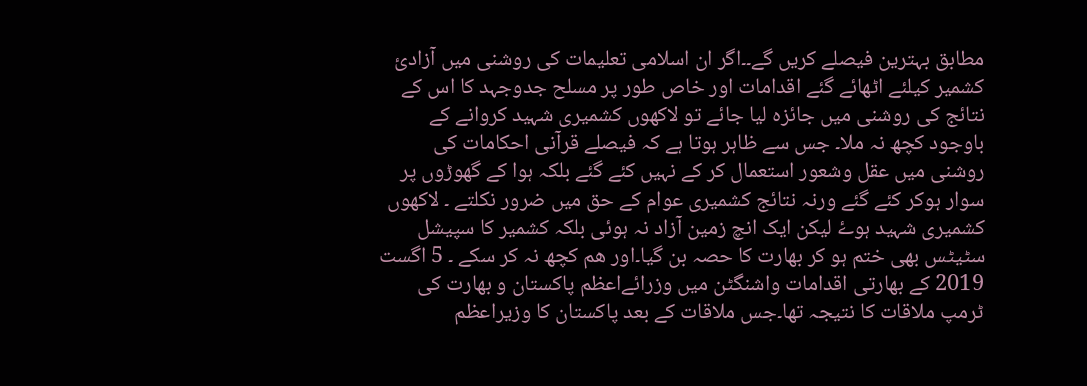مطابق بہترین فیصلے کریں گے۔۔اگر ان اسلامی تعلیمات کی روشنی میں آزادئ کشمیر کیلئے اٹھائے گئے اقدامات اور خاص طور پر مسلح جدوجہد کا اس کے نتائج کی روشنی میں جائزہ لیا جائے تو لاکھوں کشمیری شہید کروانے کے باوجود کچھ نہ ملا۔ جس سے ظاہر ہوتا ہے کہ فیصلے قرآنی احکامات کی روشنی میں عقل وشعور استعمال کر کے نہیں کئے گئے بلکہ ہوا کے گھوڑوں پر سوار ہوکر کئے گئے ورنہ نتائج کشمیری عوام کے حق میں ضرور نکلتے ۔ لاکھوں کشمیری شہید ہوۓ لیکن ایک انچ زمین آزاد نہ ہوئی بلکہ کشمیر کا سپیشل سٹیٹس بھی ختم ہو کر بھارت کا حصہ بن گیا۔اور ھم کچھ نہ کر سکے ۔ 5 اگست 2019 کے بھارتی اقدامات واشنگٹن میں وزرائےاعظم پاکستان و بھارت کی ٹرمپ ملاقات کا نتیجہ تھا۔جس ملاقات کے بعد پاکستان کا وزیراعظم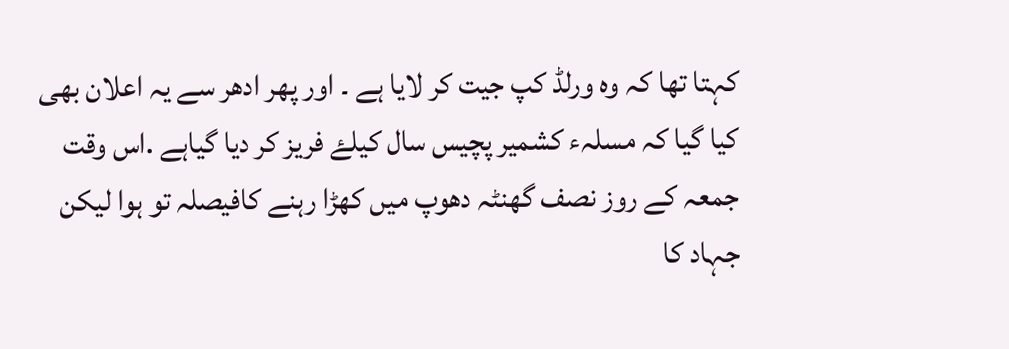کہتا تھا کہ وہ ورلڈ کپ جیت کر لایا ہے ۔ اور پھر ادھر سے یہ اعلان بھی کیا گیا کہ مسلہء کشمیر پچیس سال کیلۓ فریز کر دیا گیاہے .اس وقت جمعہ کے روز نصف گھنٹہ دھوپ میں کھڑا رہنے کافیصلہ تو ہوا لیکن جہاد کا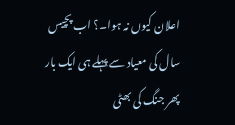اعلان کیوں نہ ہوا۔؟ اب پچیس سال کی معیاد سے پہلے ہی ایک بار پھر جنگ کی بھٹی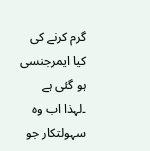گرم کرنے کی کیا ایمرجنسی ہو گئی ہے ۔لہذا اب وہ سہولتکار جو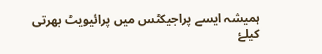ہمیشہ ایسے پراجیکٹس میں پرائیویٹ بھرتی کیلۓ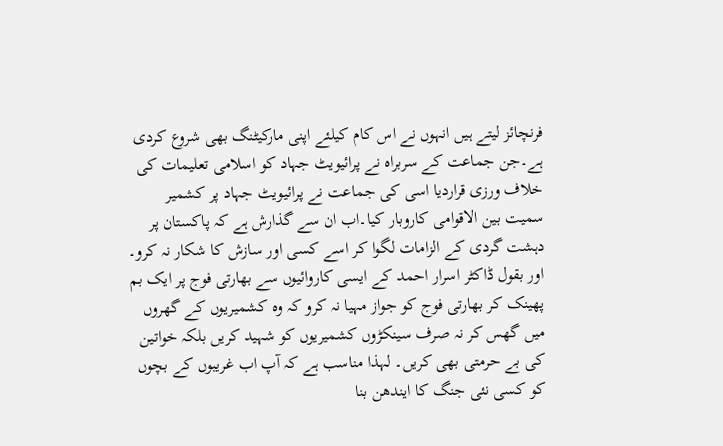فرنچائز لیتے ہیں انہوں نے اس کام کیلئے اپنی مارکیٹنگ بھی شروع کردی ہے۔جن جماعت کے سربراہ نے پرائیویٹ جہاد کو اسلامی تعلیمات کی خلاف ورزی قراردیا اسی کی جماعت نے پرائیویٹ جہاد پر کشمیر سمیت بین الاقوامی کاروبار کیا۔اب ان سے گذارش ہے کہ پاکستان پر دہشت گردی کے الزامات لگوا کر اسے کسی اور سازش کا شکار نہ کرو۔ اور بقول ڈاکٹر اسرار احمد کے ایسی کاروائیوں سے بھارتی فوج پر ایک بم پھینک کر بھارتی فوج کو جواز مہیا نہ کرو کہ وہ کشمیریوں کے گھروں میں گھس کر نہ صرف سینکڑوں کشمیریوں کو شہید کریں بلکہ خواتین کی بے حرمتی بھی کریں۔ لہذا مناسب ہے کہ آپ اب غریبوں کے بچوں کو کسی نئی جنگ کا ایندھن بنا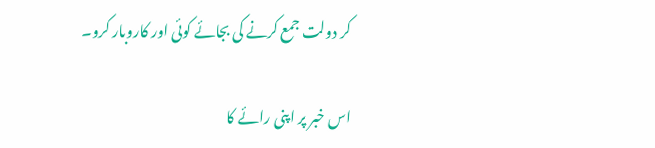کر دولت جمع کرنے کی بجائے کوئی اور کاروبار کرو۔

اس خبر پر اپنی رائے کا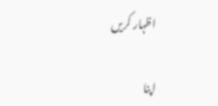اظہار کریں

اپنا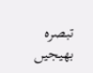تبصرہ بھیجیں